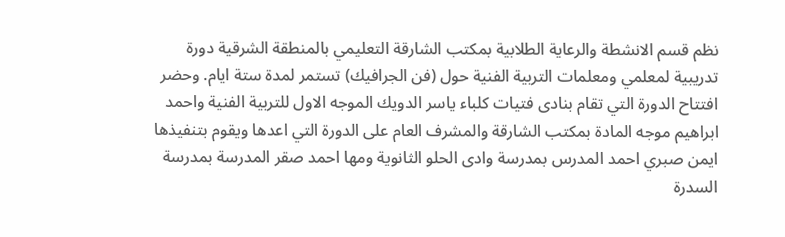نظم قسم الانشطة والرعاية الطلابية بمكتب الشارقة التعليمي بالمنطقة الشرقية دورة تدريبية لمعلمي ومعلمات التربية الفنية حول (فن الجرافيك) تستمر لمدة ستة ايام. وحضر افتتاح الدورة التي تقام بنادى فتيات كلباء ياسر الدويك الموجه الاول للتربية الفنية واحمد ابراهيم موجه المادة بمكتب الشارقة والمشرف العام على الدورة التي اعدها ويقوم بتنفيذها ايمن صبري احمد المدرس بمدرسة وادى الحلو الثانوية ومها احمد صقر المدرسة بمدرسة السدرة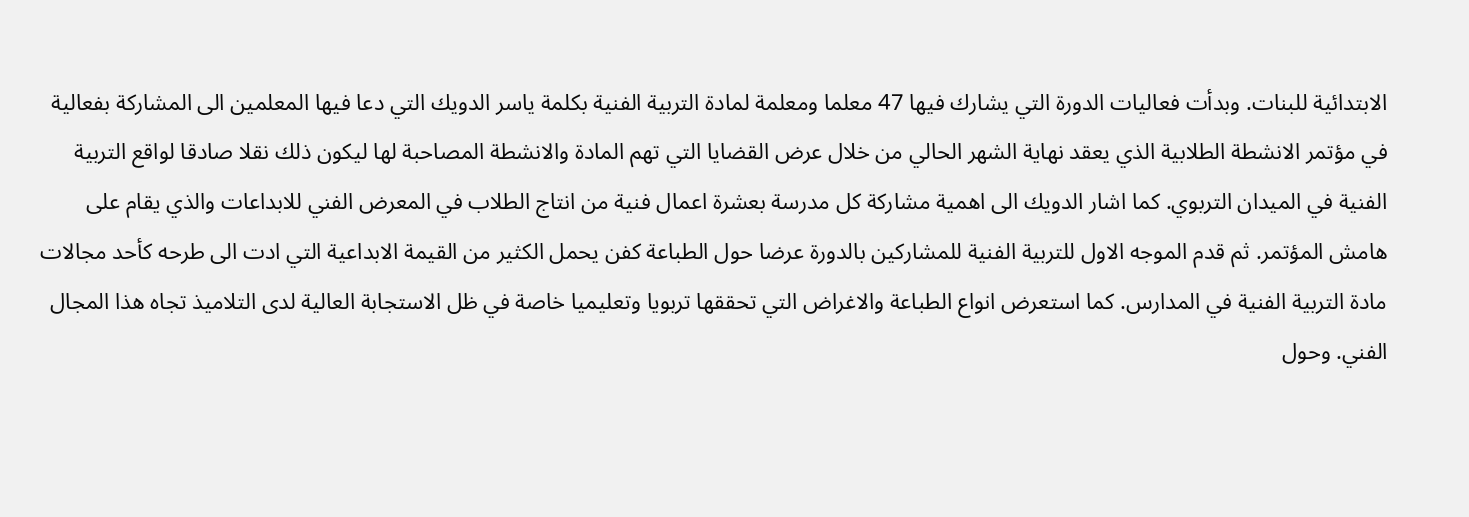الابتدائية للبنات. وبدأت فعاليات الدورة التي يشارك فيها 47 معلما ومعلمة لمادة التربية الفنية بكلمة ياسر الدويك التي دعا فيها المعلمين الى المشاركة بفعالية في مؤتمر الانشطة الطلابية الذي يعقد نهاية الشهر الحالي من خلال عرض القضايا التي تهم المادة والانشطة المصاحبة لها ليكون ذلك نقلا صادقا لواقع التربية الفنية في الميدان التربوي. كما اشار الدويك الى اهمية مشاركة كل مدرسة بعشرة اعمال فنية من انتاج الطلاب في المعرض الفني للابداعات والذي يقام على هامش المؤتمر. ثم قدم الموجه الاول للتربية الفنية للمشاركين بالدورة عرضا حول الطباعة كفن يحمل الكثير من القيمة الابداعية التي ادت الى طرحه كأحد مجالات مادة التربية الفنية في المدارس. كما استعرض انواع الطباعة والاغراض التي تحققها تربويا وتعليميا خاصة في ظل الاستجابة العالية لدى التلاميذ تجاه هذا المجال الفني. وحول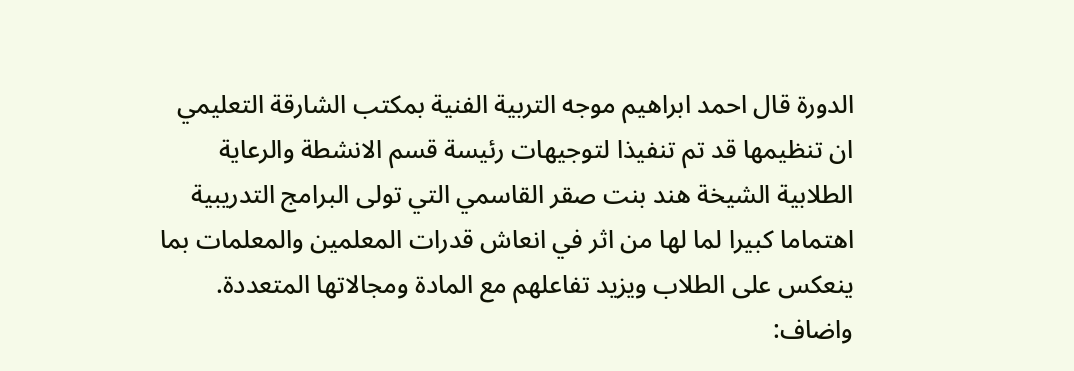الدورة قال احمد ابراهيم موجه التربية الفنية بمكتب الشارقة التعليمي ان تنظيمها قد تم تنفيذا لتوجيهات رئيسة قسم الانشطة والرعاية الطلابية الشيخة هند بنت صقر القاسمي التي تولى البرامج التدريبية اهتماما كبيرا لما لها من اثر في انعاش قدرات المعلمين والمعلمات بما ينعكس على الطلاب ويزيد تفاعلهم مع المادة ومجالاتها المتعددة. واضاف: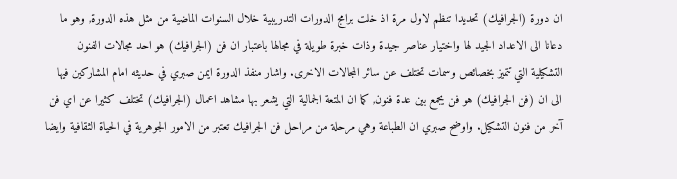ان دورة (الجرافيك) تحديدا تنظم لاول مرة اذ خلت برامج الدورات التدريبية خلال السنوات الماضية من مثل هذه الدورة, وهو ما دعانا الى الاعداد الجيد لها واختيار عناصر جيدة وذات خبرة طويلة في مجالها باعتبار ان فن (الجرافيك) هو احد مجالات الفنون التشكيلية التي تتميز بخصائص وسمات تختلف عن سائر المجالات الاخرى. واشار منفذ الدورة ايمن صبري في حديثه امام المشاركين فيها الى ان (فن الجرافيك) هو فن يجمع بين عدة فنون, كما ان المتعة الجمالية التي يشعر بها مشاهد اعمال (الجرافيك) تختلف كثيرا عن اي فن آخر من فنون التشكيل. واوضح صبري ان الطباعة وهي مرحلة من مراحل فن الجرافيك تعتبر من الامور الجوهرية في الحياة الثقافية وايضا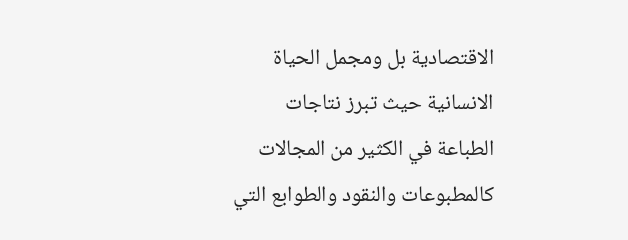الاقتصادية بل ومجمل الحياة الانسانية حيث تبرز نتاجات الطباعة في الكثير من المجالات كالمطبوعات والنقود والطوابع التي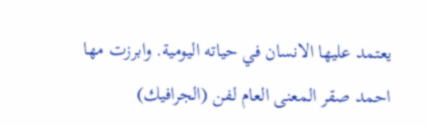يعتمد عليها الانسان في حياته اليومية. وابرزت مها احمد صقر المعنى العام لفن (الجرافيك)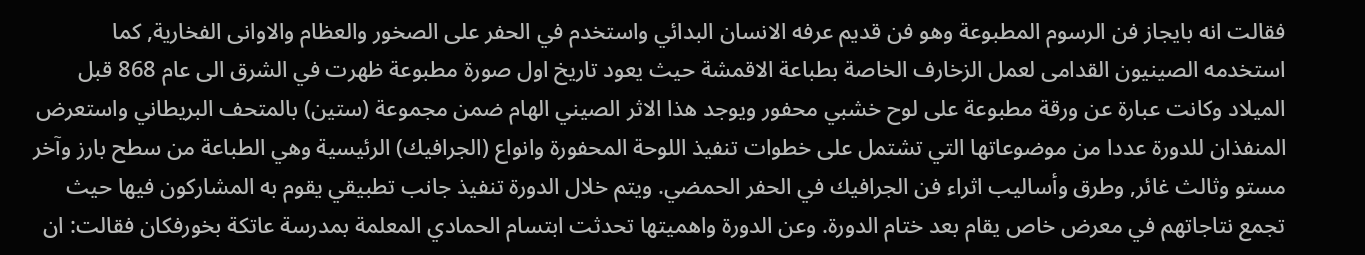فقالت انه بايجاز فن الرسوم المطبوعة وهو فن قديم عرفه الانسان البدائي واستخدم في الحفر على الصخور والعظام والاوانى الفخارية, كما استخدمه الصينيون القدامى لعمل الزخارف الخاصة بطباعة الاقمشة حيث يعود تاريخ اول صورة مطبوعة ظهرت في الشرق الى عام 868 قبل الميلاد وكانت عبارة عن ورقة مطبوعة على لوح خشبي محفور ويوجد هذا الاثر الصيني الهام ضمن مجموعة (ستين) بالمتحف البريطاني واستعرض المنفذان للدورة عددا من موضوعاتها التي تشتمل على خطوات تنفيذ اللوحة المحفورة وانواع (الجرافيك) الرئيسية وهي الطباعة من سطح بارز وآخر مستو وثالث غائر, وطرق وأساليب اثراء فن الجرافيك في الحفر الحمضي. ويتم خلال الدورة تنفيذ جانب تطبيقي يقوم به المشاركون فيها حيث تجمع نتاجاتهم في معرض خاص يقام بعد ختام الدورة. وعن الدورة واهميتها تحدثت ابتسام الحمادي المعلمة بمدرسة عاتكة بخورفكان فقالت: ان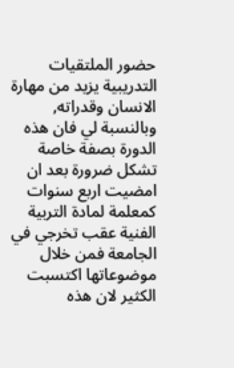حضور الملتقيات التدريبية يزيد من مهارة الانسان وقدراته, وبالنسبة لي فان هذه الدورة بصفة خاصة تشكل ضرورة بعد ان امضيت اربع سنوات كمعلمة لمادة التربية الفنية عقب تخرجي في الجامعة فمن خلال موضوعاتها اكتسبت الكثير لان هذه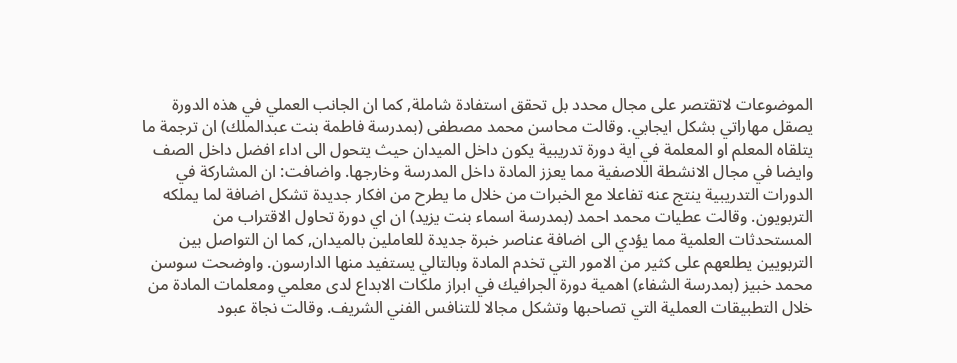الموضوعات لاتقتصر على مجال محدد بل تحقق استفادة شاملة, كما ان الجانب العملي في هذه الدورة يصقل مهاراتي بشكل ايجابي. وقالت محاسن محمد مصطفى (بمدرسة فاطمة بنت عبدالملك) ان ترجمة ما يتلقاه المعلم او المعلمة في اية دورة تدريبية يكون داخل الميدان حيث يتحول الى اداء افضل داخل الصف وايضا في مجال الانشطة اللاصفية مما يعزز المادة داخل المدرسة وخارجها. واضافت: ان المشاركة في الدورات التدريبية ينتج عنه تفاعلا مع الخبرات من خلال ما يطرح من افكار جديدة تشكل اضافة لما يملكه التربويون. وقالت عطيات محمد احمد (بمدرسة اسماء بنت يزيد) ان اي دورة تحاول الاقتراب من المستحدثات العلمية مما يؤدي الى اضافة عناصر خبرة جديدة للعاملين بالميدان, كما ان التواصل بين التربويين يطلعهم على كثير من الامور التي تخدم المادة وبالتالي يستفيد منها الدارسون. واوضحت سوسن محمد خبيز (بمدرسة الشفاء) اهمية دورة الجرافيك في ابراز ملكات الابداع لدى معلمي ومعلمات المادة من خلال التطبيقات العملية التي تصاحبها وتشكل مجالا للتنافس الفني الشريف. وقالت نجاة عبود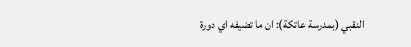النقبي (بمدرسة عاتكة): ان ما تضيفه اي دورة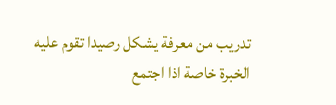تدريب من معرفة يشكل رصيدا تقوم عليه الخبرة خاصة اذا اجتمع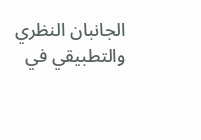الجانبان النظري والتطبيقي في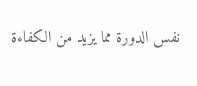نفس الدورة مما يزيد من الكفاءة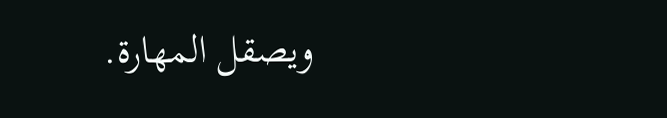ويصقل المهارة.